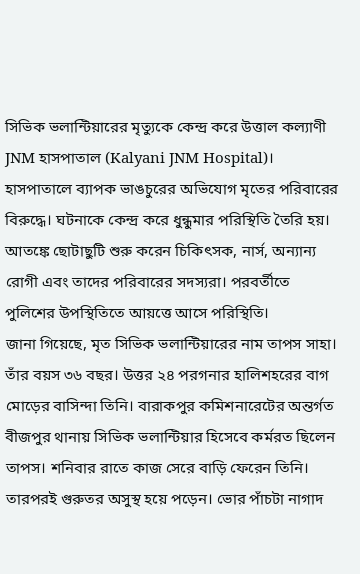সিভিক ভলান্টিয়ারের মৃত্যুকে কেন্দ্র করে উত্তাল কল্যাণী JNM হাসপাতাল (Kalyani JNM Hospital)। হাসপাতালে ব্যাপক ভাঙচুরের অভিযোগ মৃতের পরিবারের বিরুদ্ধে। ঘটনাকে কেন্দ্র করে ধুন্ধুমার পরিস্থিতি তৈরি হয়। আতঙ্কে ছোটাছুটি শুরু করেন চিকিৎসক, নার্স, অন্যান্য রোগী এবং তাদের পরিবারের সদস্যরা। পরবর্তীতে পুলিশের উপস্থিতিতে আয়ত্তে আসে পরিস্থিতি।
জানা গিয়েছে, মৃত সিভিক ভলান্টিয়ারের নাম তাপস সাহা। তাঁর বয়স ৩৬ বছর। উত্তর ২৪ পরগনার হালিশহরের বাগ মোড়ের বাসিন্দা তিনি। বারাকপুর কমিশনারেটের অন্তর্গত বীজপুর থানায় সিভিক ভলান্টিয়ার হিসেবে কর্মরত ছিলেন তাপস। শনিবার রাতে কাজ সেরে বাড়ি ফেরেন তিনি। তারপরই গুরুতর অসুস্থ হয়ে পড়েন। ভোর পাঁচটা নাগাদ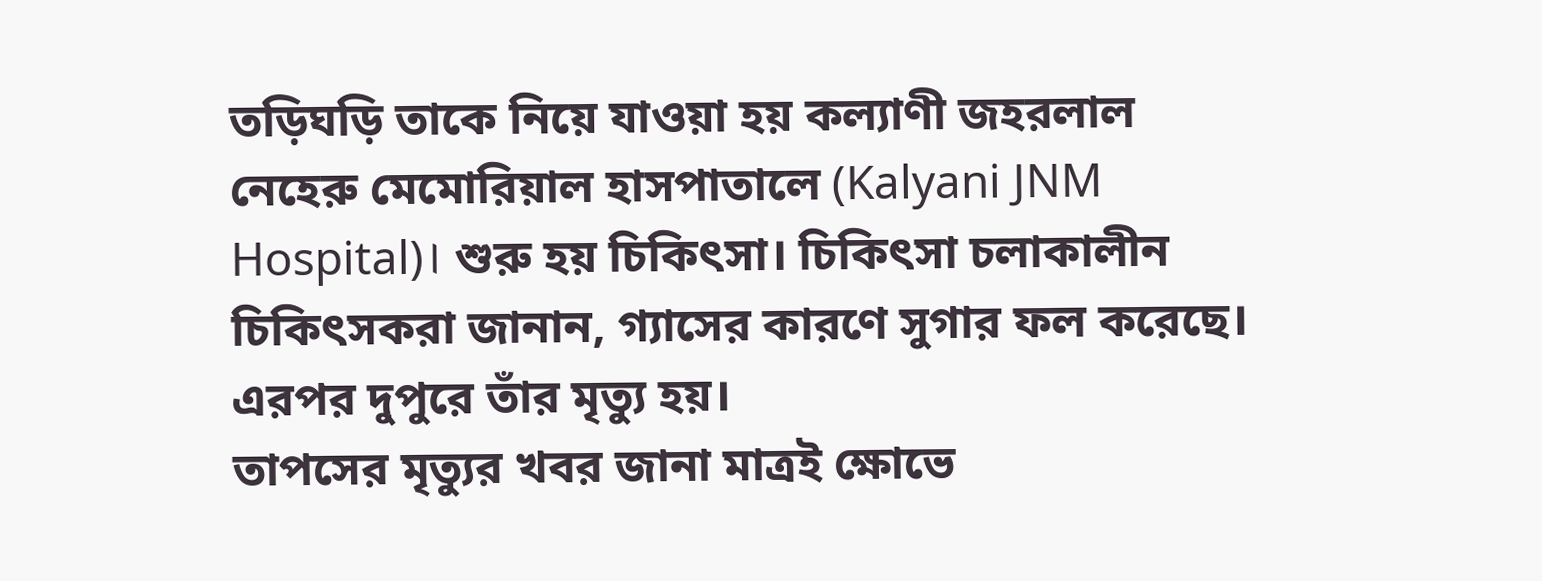তড়িঘড়ি তাকে নিয়ে যাওয়া হয় কল্যাণী জহরলাল নেহেরু মেমোরিয়াল হাসপাতালে (Kalyani JNM Hospital)। শুরু হয় চিকিৎসা। চিকিৎসা চলাকালীন চিকিৎসকরা জানান, গ্যাসের কারণে সুগার ফল করেছে। এরপর দুপুরে তাঁর মৃত্যু হয়।
তাপসের মৃত্যুর খবর জানা মাত্রই ক্ষোভে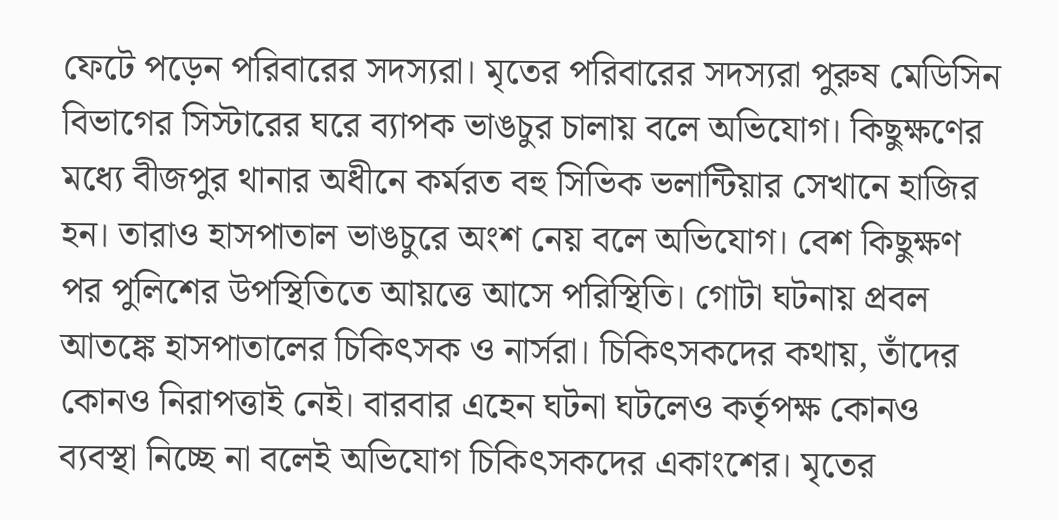ফেটে পড়েন পরিবারের সদস্যরা। মৃতের পরিবারের সদস্যরা পুরুষ মেডিসিন বিভাগের সিস্টারের ঘরে ব্যাপক ভাঙচুর চালায় বলে অভিযোগ। কিছুক্ষণের মধ্যে বীজপুর থানার অধীনে কর্মরত বহু সিভিক ভলান্টিয়ার সেখানে হাজির হন। তারাও হাসপাতাল ভাঙচুরে অংশ নেয় বলে অভিযোগ। বেশ কিছুক্ষণ পর পুলিশের উপস্থিতিতে আয়ত্তে আসে পরিস্থিতি। গোটা ঘটনায় প্রবল আতঙ্কে হাসপাতালের চিকিৎসক ও নার্সরা। চিকিৎসকদের কথায়, তাঁদের কোনও নিরাপত্তাই নেই। বারবার এহেন ঘটনা ঘটলেও কর্তৃপক্ষ কোনও ব্যবস্থা নিচ্ছে না বলেই অভিযোগ চিকিৎসকদের একাংশের। মৃতের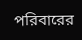পরিবারের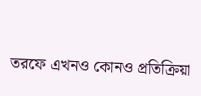তরফে এখনও কোনও প্রতিক্রিয়া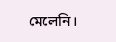মেলেনি।